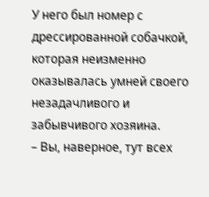У него был номер с дрессированной собачкой, которая неизменно оказывалась умней своего незадачливого и забывчивого хозяина.
– Вы, наверное, тут всех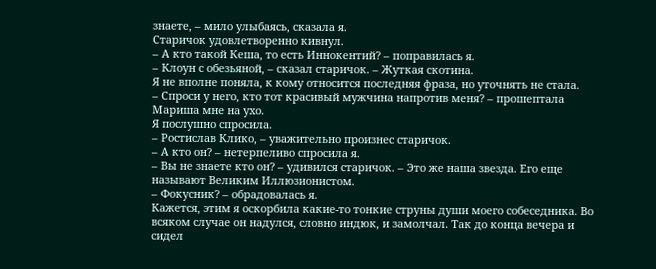знаете, – мило улыбаясь, сказала я.
Старичок удовлетворенно кивнул.
– А кто такой Кеша, то есть Иннокентий? – поправилась я.
– Клоун с обезьяной, – сказал старичок. – Жуткая скотина.
Я не вполне поняла, к кому относится последняя фраза, но уточнять не стала.
– Спроси у него, кто тот красивый мужчина напротив меня? – прошептала Мариша мне на ухо.
Я послушно спросила.
– Ростислав Клико, – уважительно произнес старичок.
– А кто он? – нетерпеливо спросила я.
– Вы не знаете кто он? – удивился старичок. – Это же наша звезда. Его еще называют Великим Иллюзионистом.
– Фокусник? – обрадовалась я.
Кажется, этим я оскорбила какие-то тонкие струны души моего собеседника. Во всяком случае он надулся, словно индюк, и замолчал. Так до конца вечера и сидел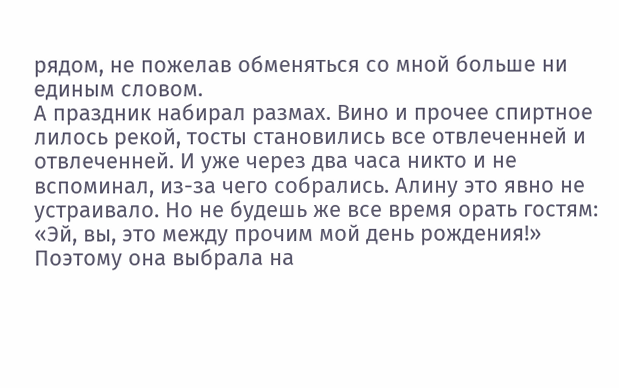рядом, не пожелав обменяться со мной больше ни единым словом.
А праздник набирал размах. Вино и прочее спиртное лилось рекой, тосты становились все отвлеченней и отвлеченней. И уже через два часа никто и не вспоминал, из-за чего собрались. Алину это явно не устраивало. Но не будешь же все время орать гостям: «Эй, вы, это между прочим мой день рождения!»
Поэтому она выбрала на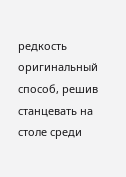редкость оригинальный способ, решив станцевать на столе среди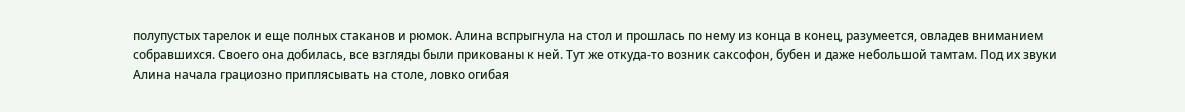полупустых тарелок и еще полных стаканов и рюмок. Алина вспрыгнула на стол и прошлась по нему из конца в конец, разумеется, овладев вниманием собравшихся. Своего она добилась, все взгляды были прикованы к ней. Тут же откуда-то возник саксофон, бубен и даже небольшой тамтам. Под их звуки Алина начала грациозно приплясывать на столе, ловко огибая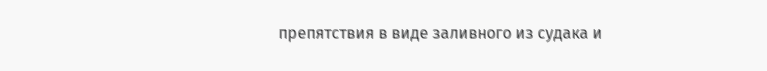препятствия в виде заливного из судака и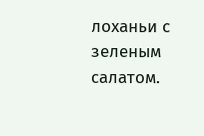лоханьи с зеленым салатом.